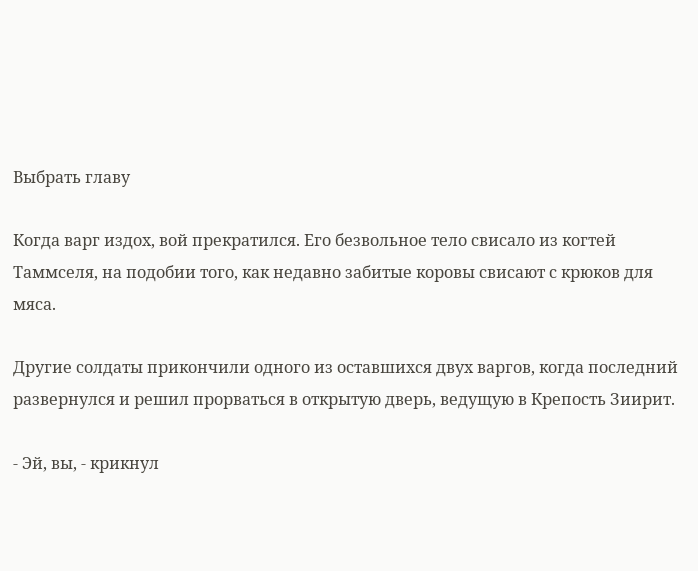Выбрать главу

Когда варг издох, вой прекратился. Его безвольное тело свисало из когтей Таммселя, на подобии того, как недавно забитые коровы свисают с крюков для мяса.

Другие солдаты прикончили одного из оставшихся двух варгов, когда последний развернулся и решил прорваться в открытую дверь, ведущую в Крепость Зиирит.

- Эй, вы, - крикнул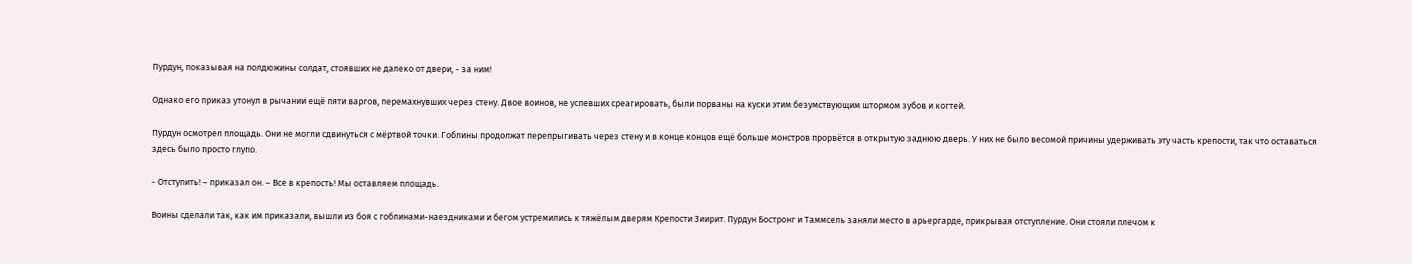Пурдун, показывая на полдюжины солдат, стоявших не далеко от двери, - за ним!

Однако его приказ утонул в рычании ещё пяти варгов, перемахнувших через стену. Двое воинов, не успевших среагировать, были порваны на куски этим безумствующим штормом зубов и когтей.

Пурдун осмотрел площадь. Они не могли сдвинуться с мёртвой точки. Гоблины продолжат перепрыгивать через стену и в конце концов ещё больше монстров прорвётся в открытую заднюю дверь. У них не было весомой причины удерживать эту часть крепости, так что оставаться здесь было просто глупо.

- Отступить! – приказал он. – Все в крепость! Мы оставляем площадь.

Воины сделали так, как им приказали, вышли из боя с гоблинами-наездниками и бегом устремились к тяжёлым дверям Крепости Зиирит. Пурдун Бостронг и Таммсель заняли место в арьергарде, прикрывая отступление. Они стояли плечом к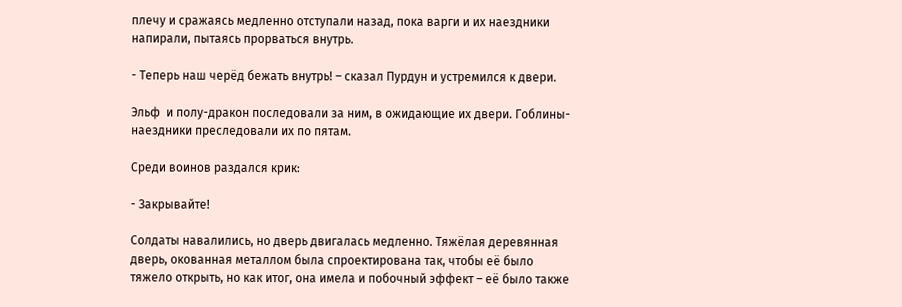плечу и сражаясь медленно отступали назад, пока варги и их наездники напирали, пытаясь прорваться внутрь.

- Теперь наш черёд бежать внутрь! – сказал Пурдун и устремился к двери.

Эльф  и полу-дракон последовали за ним, в ожидающие их двери. Гоблины-наездники преследовали их по пятам.

Среди воинов раздался крик:

- Закрывайте!

Солдаты навалились, но дверь двигалась медленно. Тяжёлая деревянная дверь, окованная металлом была спроектирована так, чтобы её было тяжело открыть, но как итог, она имела и побочный эффект – её было также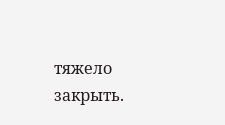тяжело закрыть.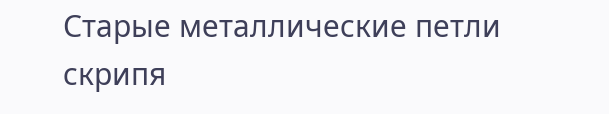Старые металлические петли скрипя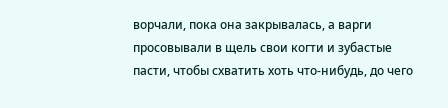ворчали, пока она закрывалась, а варги просовывали в щель свои когти и зубастые пасти, чтобы схватить хоть что-нибудь, до чего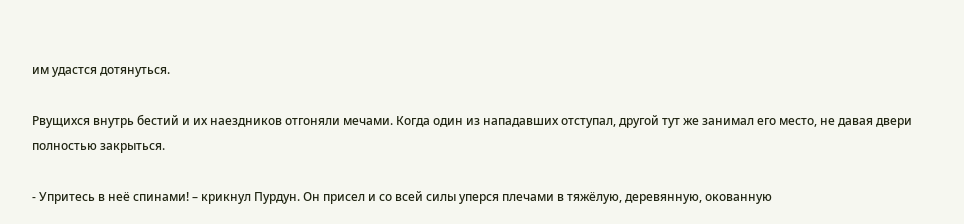им удастся дотянуться.

Рвущихся внутрь бестий и их наездников отгоняли мечами. Когда один из нападавших отступал, другой тут же занимал его место, не давая двери полностью закрыться.

- Упритесь в неё спинами! – крикнул Пурдун. Он присел и со всей силы уперся плечами в тяжёлую, деревянную, окованную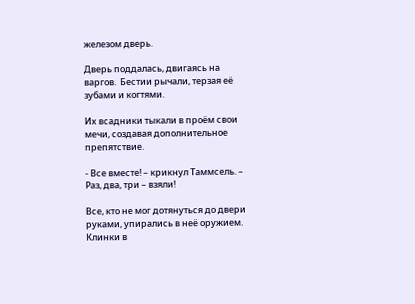железом дверь.

Дверь поддалась, двигаясь на варгов.  Бестии рычали, терзая её зубами и когтями.

Их всадники тыкали в проём свои мечи, создавая дополнительное препятствие.

- Все вместе! – крикнул Таммсель. – Раз, два, три – взяли!

Все, кто не мог дотянуться до двери руками, упирались в неё оружием. Клинки в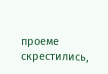проеме скрестились,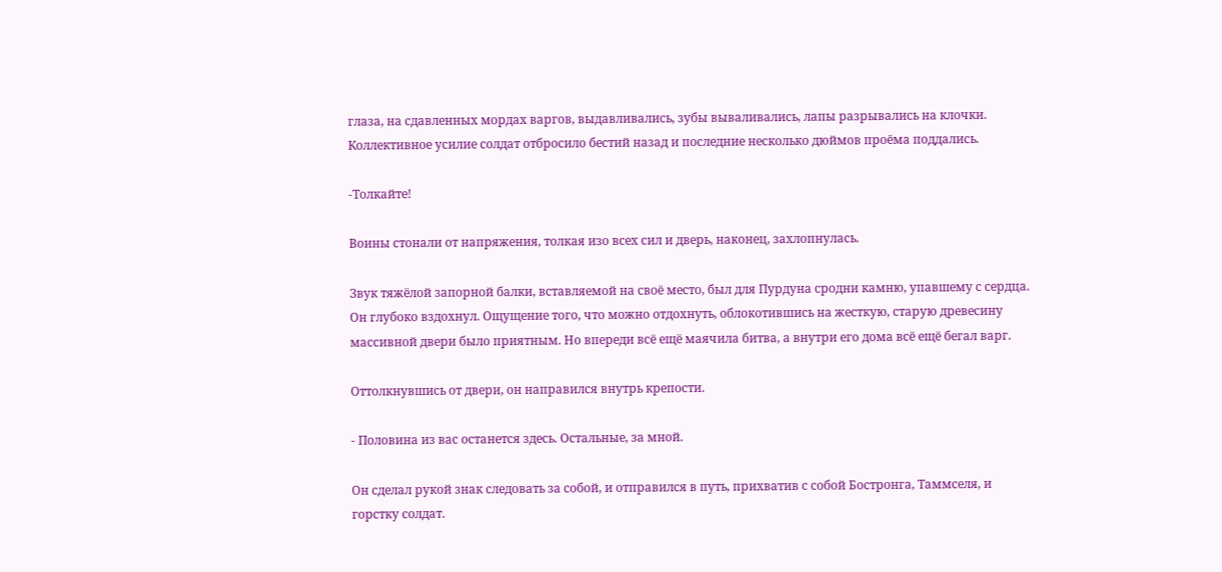глаза, на сдавленных мордах варгов, выдавливались, зубы вываливались, лапы разрывались на клочки. Коллективное усилие солдат отбросило бестий назад и последние несколько дюймов проёма поддались.

-Толкайте!

Воины стонали от напряжения, толкая изо всех сил и дверь, наконец, захлопнулась.

Звук тяжёлой запорной балки, вставляемой на своё место, был для Пурдуна сродни камню, упавшему с сердца. Он глубоко вздохнул. Ощущение того, что можно отдохнуть, облокотившись на жесткую, старую древесину массивной двери было приятным. Но впереди всё ещё маячила битва, а внутри его дома всё ещё бегал варг.

Оттолкнувшись от двери, он направился внутрь крепости.

- Половина из вас останется здесь. Остальные, за мной.

Он сделал рукой знак следовать за собой, и отправился в путь, прихватив с собой Бостронга, Таммселя, и горстку солдат.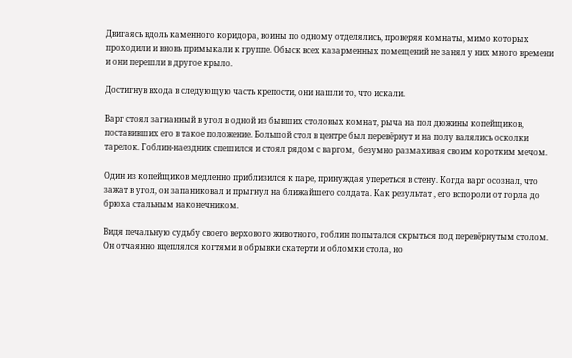Двигаясь вдоль каменного коридора, воины по одному отделялись, проверяя комнаты, мимо которых проходили и вновь примыкали к группе. Обыск всех казарменных помещений не занял у них много времени и они перешли в другое крыло.

Достигнув входа в следующую часть крепости, они нашли то, что искали.

Варг стоял загнанный в угол в одной из бывших столовых комнат, рыча на пол дюжины копейщиков, поставивших его в такое положение. Большой стол в центре был перевёрнут и на полу валялись осколки тарелок. Гоблин-наездник спешился и стоял рядом с варгом,  безумно размахивая своим коротким мечом.

Один из копейщиков медленно приблизился к паре, принуждая упереться в стену. Когда варг осознал, что зажат в угол, он запаниковал и прыгнул на ближайшего солдата. Как результат , его вспороли от горла до брюха стальным наконечником.

Видя печальную судьбу своего верхового животного, гоблин попытался скрыться под перевёрнутым столом. Он отчаянно вцеплялся когтями в обрывки скатерти и обломки стола, но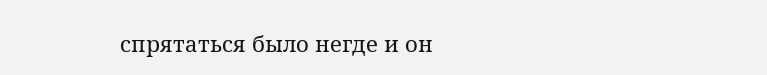спрятаться было негде и он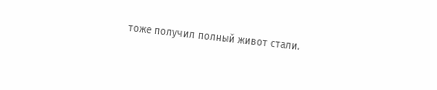тоже получил полный живот стали.